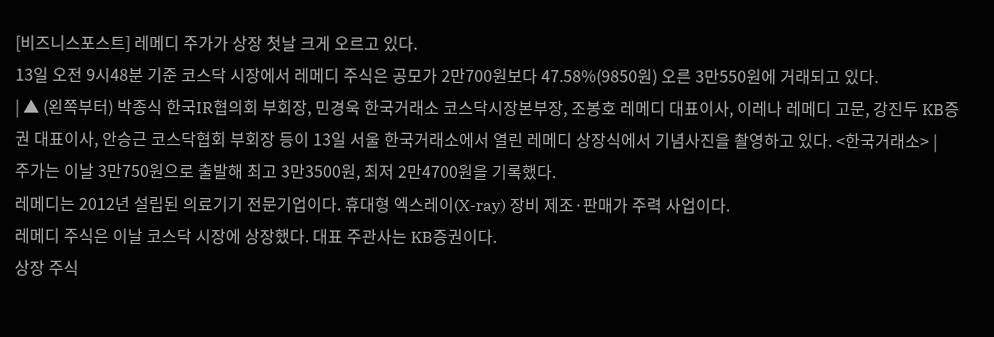[비즈니스포스트] 레메디 주가가 상장 첫날 크게 오르고 있다.
13일 오전 9시48분 기준 코스닥 시장에서 레메디 주식은 공모가 2만700원보다 47.58%(9850원) 오른 3만550원에 거래되고 있다.
| ▲ (왼쪽부터) 박종식 한국IR협의회 부회장, 민경욱 한국거래소 코스닥시장본부장, 조봉호 레메디 대표이사, 이레나 레메디 고문, 강진두 KB증권 대표이사, 안승근 코스닥협회 부회장 등이 13일 서울 한국거래소에서 열린 레메디 상장식에서 기념사진을 촬영하고 있다. <한국거래소> |
주가는 이날 3만750원으로 출발해 최고 3만3500원, 최저 2만4700원을 기록했다.
레메디는 2012년 설립된 의료기기 전문기업이다. 휴대형 엑스레이(X-ray) 장비 제조·판매가 주력 사업이다.
레메디 주식은 이날 코스닥 시장에 상장했다. 대표 주관사는 KB증권이다.
상장 주식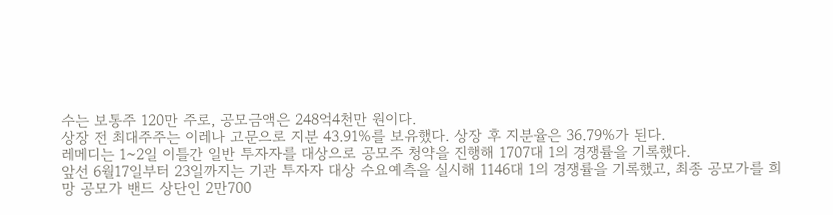수는 보통주 120만 주로, 공모금액은 248억4천만 원이다.
상장 전 최대주주는 이레나 고문으로 지분 43.91%를 보유했다. 상장 후 지분율은 36.79%가 된다.
레메디는 1~2일 이틀간 일반 투자자를 대상으로 공모주 청약을 진행해 1707대 1의 경쟁률을 기록했다.
앞선 6월17일부터 23일까지는 기관 투자자 대상 수요예측을 실시해 1146대 1의 경쟁률을 기록했고, 최종 공모가를 희망 공모가 밴드 상단인 2만700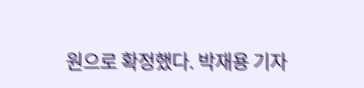원으로 확정했다. 박재용 기자